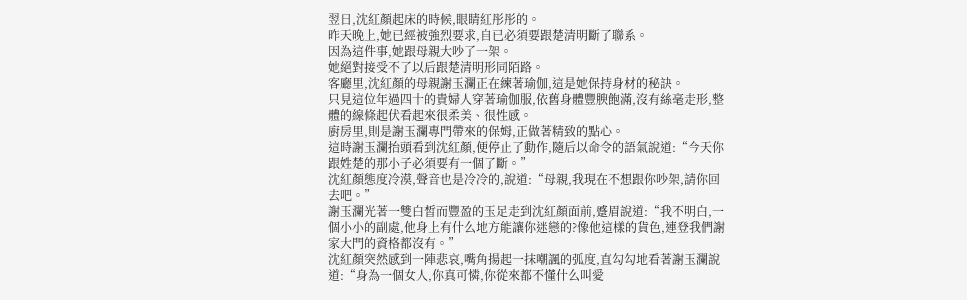翌日,沈紅顏起床的時候,眼睛紅彤彤的。
昨天晚上,她已經被強烈要求,自已必須要跟楚清明斷了聯系。
因為這件事,她跟母親大吵了一架。
她絕對接受不了以后跟楚清明形同陌路。
客廳里,沈紅顏的母親謝玉瀾正在練著瑜伽,這是她保持身材的秘訣。
只見這位年過四十的貴婦人穿著瑜伽服,依舊身體豐腴飽滿,沒有絲毫走形,整體的線條起伏看起來很柔美、很性感。
廚房里,則是謝玉瀾專門帶來的保姆,正做著精致的點心。
這時謝玉瀾抬頭看到沈紅顏,便停止了動作,隨后以命令的語氣說道:“今天你跟姓楚的那小子必須要有一個了斷。”
沈紅顏態度冷漠,聲音也是冷冷的,說道:“母親,我現在不想跟你吵架,請你回去吧。”
謝玉瀾光著一雙白皙而豐盈的玉足走到沈紅顏面前,蹙眉說道:“我不明白,一個小小的副處,他身上有什么地方能讓你迷戀的?像他這樣的貨色,連登我們謝家大門的資格都沒有。”
沈紅顏突然感到一陣悲哀,嘴角揚起一抹嘲諷的弧度,直勾勾地看著謝玉瀾說道:“身為一個女人,你真可憐,你從來都不懂什么叫愛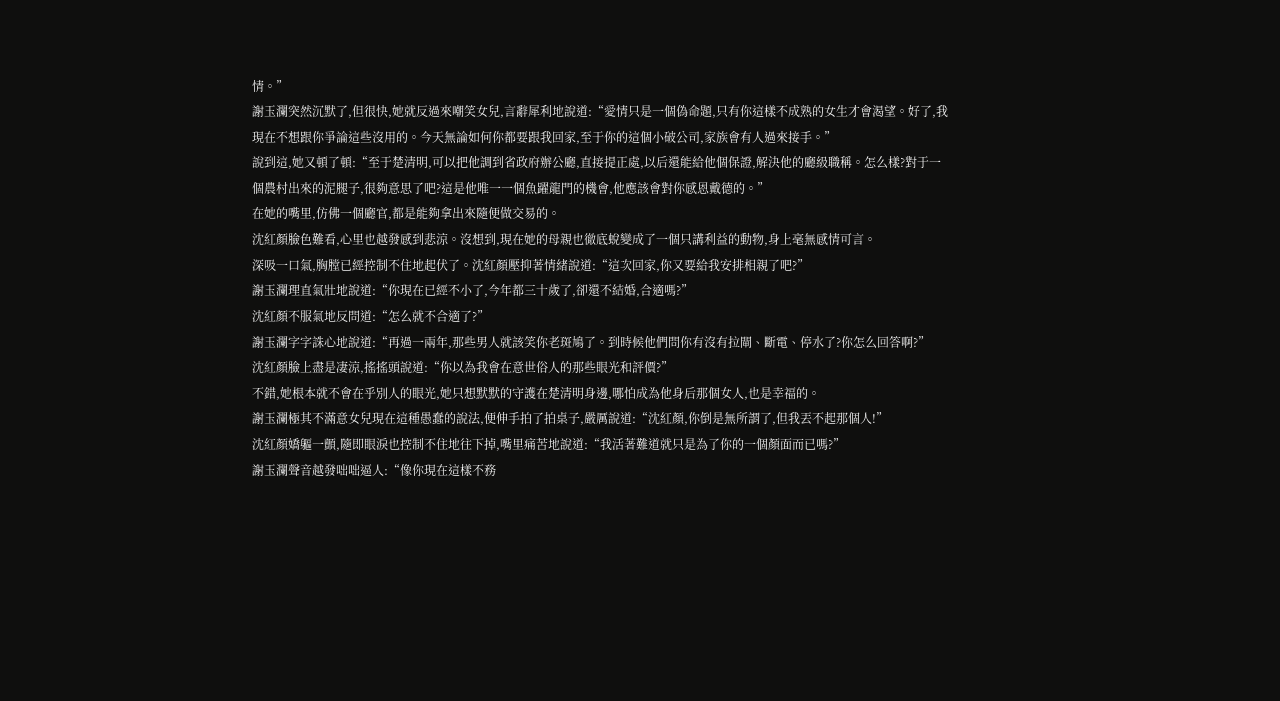情。”
謝玉瀾突然沉默了,但很快,她就反過來嘲笑女兒,言辭犀利地說道:“愛情只是一個偽命題,只有你這樣不成熟的女生才會渴望。好了,我現在不想跟你爭論這些沒用的。今天無論如何你都要跟我回家,至于你的這個小破公司,家族會有人過來接手。”
說到這,她又頓了頓:“至于楚清明,可以把他調到省政府辦公廳,直接提正處,以后還能給他個保證,解決他的廳級職稱。怎么樣?對于一個農村出來的泥腿子,很夠意思了吧?這是他唯一一個魚躍龍門的機會,他應該會對你感恩戴德的。”
在她的嘴里,仿佛一個廳官,都是能夠拿出來隨便做交易的。
沈紅顏臉色難看,心里也越發感到悲涼。沒想到,現在她的母親也徹底蛻變成了一個只講利益的動物,身上毫無感情可言。
深吸一口氣,胸膛已經控制不住地起伏了。沈紅顏壓抑著情緒說道:“這次回家,你又要給我安排相親了吧?”
謝玉瀾理直氣壯地說道:“你現在已經不小了,今年都三十歲了,卻還不結婚,合適嗎?”
沈紅顏不服氣地反問道:“怎么就不合適了?”
謝玉瀾字字誅心地說道:“再過一兩年,那些男人就該笑你老斑鳩了。到時候他們問你有沒有拉閘、斷電、停水了?你怎么回答啊?”
沈紅顏臉上盡是凄涼,搖搖頭說道:“你以為我會在意世俗人的那些眼光和評價?”
不錯,她根本就不會在乎別人的眼光,她只想默默的守護在楚清明身邊,哪怕成為他身后那個女人,也是幸福的。
謝玉瀾極其不滿意女兒現在這種愚蠢的說法,便伸手拍了拍桌子,嚴厲說道:“沈紅顏,你倒是無所謂了,但我丟不起那個人!”
沈紅顏嬌軀一顫,隨即眼淚也控制不住地往下掉,嘴里痛苦地說道:“我活著難道就只是為了你的一個顏面而已嗎?”
謝玉瀾聲音越發咄咄逼人:“像你現在這樣不務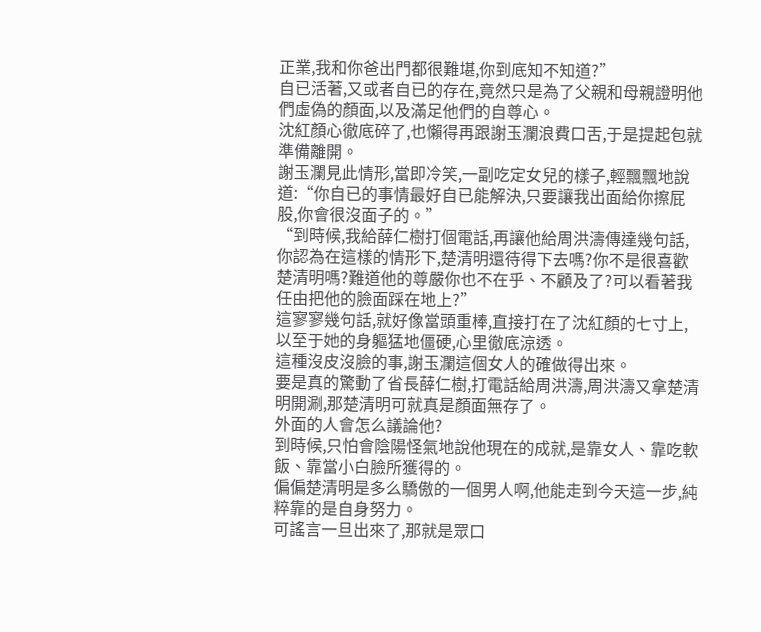正業,我和你爸出門都很難堪,你到底知不知道?”
自已活著,又或者自已的存在,竟然只是為了父親和母親證明他們虛偽的顏面,以及滿足他們的自尊心。
沈紅顏心徹底碎了,也懶得再跟謝玉瀾浪費口舌,于是提起包就準備離開。
謝玉瀾見此情形,當即冷笑,一副吃定女兒的樣子,輕飄飄地說道:“你自已的事情最好自已能解決,只要讓我出面給你擦屁股,你會很沒面子的。”
“到時候,我給薛仁樹打個電話,再讓他給周洪濤傳達幾句話,你認為在這樣的情形下,楚清明還待得下去嗎?你不是很喜歡楚清明嗎?難道他的尊嚴你也不在乎、不顧及了?可以看著我任由把他的臉面踩在地上?”
這寥寥幾句話,就好像當頭重棒,直接打在了沈紅顏的七寸上,以至于她的身軀猛地僵硬,心里徹底涼透。
這種沒皮沒臉的事,謝玉瀾這個女人的確做得出來。
要是真的驚動了省長薛仁樹,打電話給周洪濤,周洪濤又拿楚清明開涮,那楚清明可就真是顏面無存了。
外面的人會怎么議論他?
到時候,只怕會陰陽怪氣地說他現在的成就,是靠女人、靠吃軟飯、靠當小白臉所獲得的。
偏偏楚清明是多么驕傲的一個男人啊,他能走到今天這一步,純粹靠的是自身努力。
可謠言一旦出來了,那就是眾口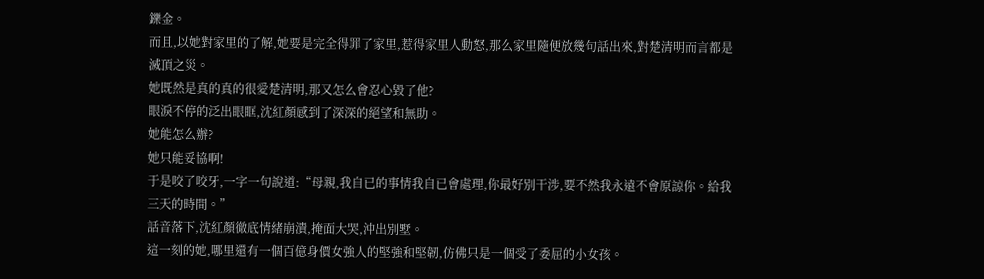鑠金。
而且,以她對家里的了解,她要是完全得罪了家里,惹得家里人動怒,那么家里隨便放幾句話出來,對楚清明而言都是滅頂之災。
她既然是真的真的很愛楚清明,那又怎么會忍心毀了他?
眼淚不停的泛出眼眶,沈紅顏感到了深深的絕望和無助。
她能怎么辦?
她只能妥協啊!
于是咬了咬牙,一字一句說道:“母親,我自已的事情我自已會處理,你最好別干涉,要不然我永遠不會原諒你。給我三天的時間。”
話音落下,沈紅顏徹底情緒崩潰,掩面大哭,沖出別墅。
這一刻的她,哪里還有一個百億身價女強人的堅強和堅韌,仿佛只是一個受了委屈的小女孩。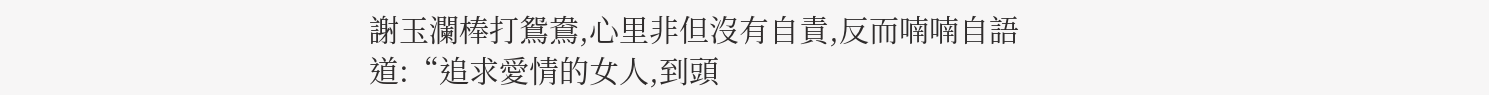謝玉瀾棒打鴛鴦,心里非但沒有自責,反而喃喃自語道:“追求愛情的女人,到頭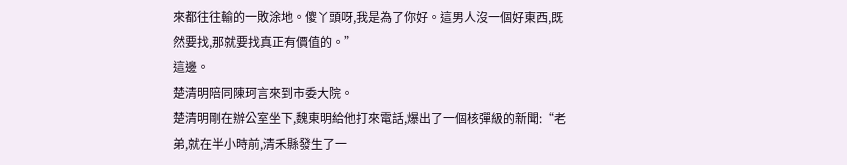來都往往輸的一敗涂地。傻丫頭呀,我是為了你好。這男人沒一個好東西,既然要找,那就要找真正有價值的。”
這邊。
楚清明陪同陳珂言來到市委大院。
楚清明剛在辦公室坐下,魏東明給他打來電話,爆出了一個核彈級的新聞:“老弟,就在半小時前,清禾縣發生了一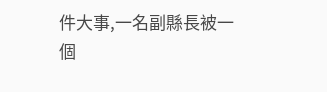件大事,一名副縣長被一個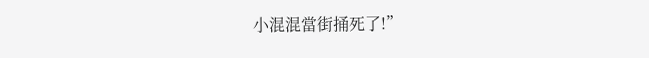小混混當街捅死了!”